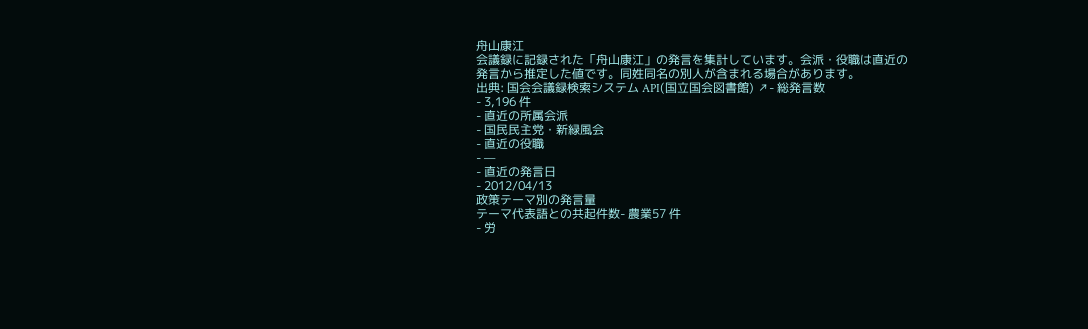舟山康江
会議録に記録された「舟山康江」の発言を集計しています。会派・役職は直近の発言から推定した値です。同姓同名の別人が含まれる場合があります。
出典: 国会会議録検索システム API(国立国会図書館) ↗- 総発言数
- 3,196 件
- 直近の所属会派
- 国民民主党・新緑風会
- 直近の役職
- —
- 直近の発言日
- 2012/04/13
政策テーマ別の発言量
テーマ代表語との共起件数- 農業57 件
- 労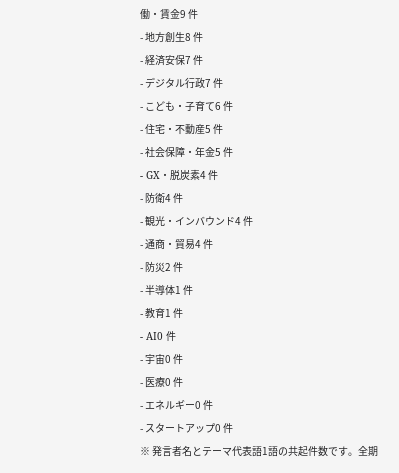働・賃金9 件
- 地方創生8 件
- 経済安保7 件
- デジタル行政7 件
- こども・子育て6 件
- 住宅・不動産5 件
- 社会保障・年金5 件
- GX・脱炭素4 件
- 防衛4 件
- 観光・インバウンド4 件
- 通商・貿易4 件
- 防災2 件
- 半導体1 件
- 教育1 件
- AI0 件
- 宇宙0 件
- 医療0 件
- エネルギー0 件
- スタートアップ0 件
※ 発言者名とテーマ代表語1語の共起件数です。全期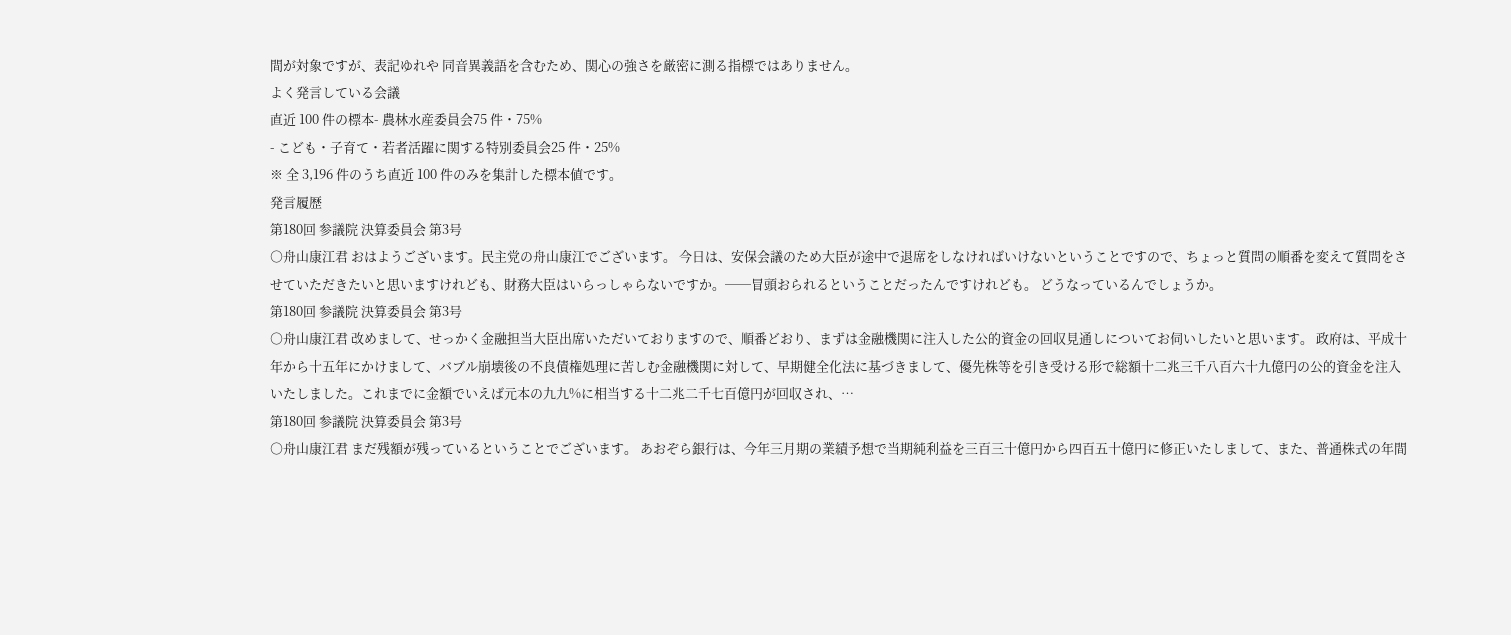間が対象ですが、表記ゆれや 同音異義語を含むため、関心の強さを厳密に測る指標ではありません。
よく発言している会議
直近 100 件の標本- 農林水産委員会75 件・75%
- こども・子育て・若者活躍に関する特別委員会25 件・25%
※ 全 3,196 件のうち直近 100 件のみを集計した標本値です。
発言履歴
第180回 参議院 決算委員会 第3号
○舟山康江君 おはようございます。民主党の舟山康江でございます。 今日は、安保会議のため大臣が途中で退席をしなければいけないということですので、ちょっと質問の順番を変えて質問をさせていただきたいと思いますけれども、財務大臣はいらっしゃらないですか。──冒頭おられるということだったんですけれども。 どうなっているんでしょうか。
第180回 参議院 決算委員会 第3号
○舟山康江君 改めまして、せっかく金融担当大臣出席いただいておりますので、順番どおり、まずは金融機関に注入した公的資金の回収見通しについてお伺いしたいと思います。 政府は、平成十年から十五年にかけまして、バブル崩壊後の不良債権処理に苦しむ金融機関に対して、早期健全化法に基づきまして、優先株等を引き受ける形で総額十二兆三千八百六十九億円の公的資金を注入いたしました。これまでに金額でいえば元本の九九%に相当する十二兆二千七百億円が回収され、…
第180回 参議院 決算委員会 第3号
○舟山康江君 まだ残額が残っているということでございます。 あおぞら銀行は、今年三月期の業績予想で当期純利益を三百三十億円から四百五十億円に修正いたしまして、また、普通株式の年間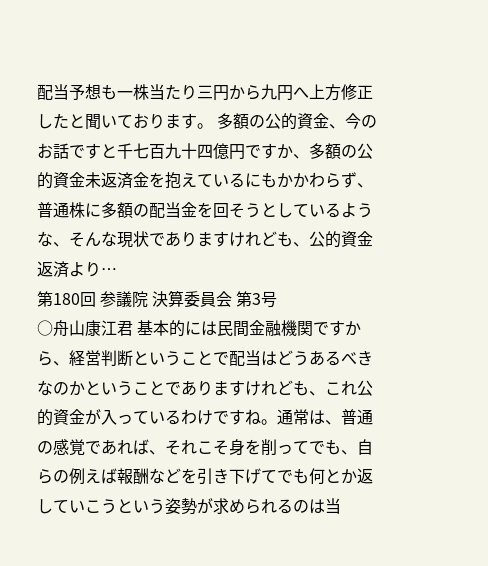配当予想も一株当たり三円から九円へ上方修正したと聞いております。 多額の公的資金、今のお話ですと千七百九十四億円ですか、多額の公的資金未返済金を抱えているにもかかわらず、普通株に多額の配当金を回そうとしているような、そんな現状でありますけれども、公的資金返済より…
第180回 参議院 決算委員会 第3号
○舟山康江君 基本的には民間金融機関ですから、経営判断ということで配当はどうあるべきなのかということでありますけれども、これ公的資金が入っているわけですね。通常は、普通の感覚であれば、それこそ身を削ってでも、自らの例えば報酬などを引き下げてでも何とか返していこうという姿勢が求められるのは当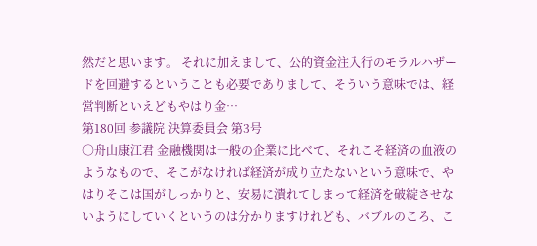然だと思います。 それに加えまして、公的資金注入行のモラルハザードを回避するということも必要でありまして、そういう意味では、経営判断といえどもやはり金…
第180回 参議院 決算委員会 第3号
○舟山康江君 金融機関は一般の企業に比べて、それこそ経済の血液のようなもので、そこがなければ経済が成り立たないという意味で、やはりそこは国がしっかりと、安易に潰れてしまって経済を破綻させないようにしていくというのは分かりますけれども、バブルのころ、こ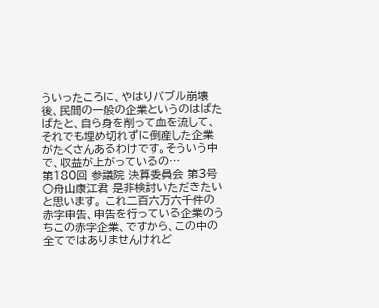ういったころに、やはりバブル崩壊後、民間の一般の企業というのはばたばたと、自ら身を削って血を流して、それでも埋め切れずに倒産した企業がたくさんあるわけです。そういう中で、収益が上がっているの…
第180回 参議院 決算委員会 第3号
○舟山康江君 是非検討いただきたいと思います。 これ二百六万六千件の赤字申告、申告を行っている企業のうちこの赤字企業、ですから、この中の全てではありませんけれど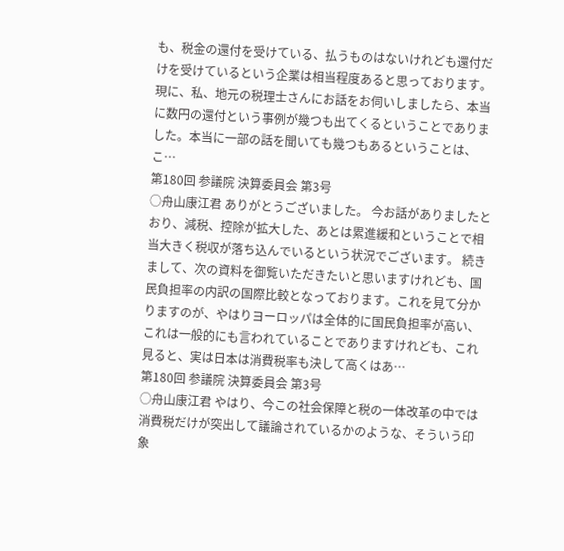も、税金の還付を受けている、払うものはないけれども還付だけを受けているという企業は相当程度あると思っております。現に、私、地元の税理士さんにお話をお伺いしましたら、本当に数円の還付という事例が幾つも出てくるということでありました。本当に一部の話を聞いても幾つもあるということは、こ…
第180回 参議院 決算委員会 第3号
○舟山康江君 ありがとうございました。 今お話がありましたとおり、減税、控除が拡大した、あとは累進緩和ということで相当大きく税収が落ち込んでいるという状況でございます。 続きまして、次の資料を御覧いただきたいと思いますけれども、国民負担率の内訳の国際比較となっております。これを見て分かりますのが、やはりヨーロッパは全体的に国民負担率が高い、これは一般的にも言われていることでありますけれども、これ見ると、実は日本は消費税率も決して高くはあ…
第180回 参議院 決算委員会 第3号
○舟山康江君 やはり、今この社会保障と税の一体改革の中では消費税だけが突出して議論されているかのような、そういう印象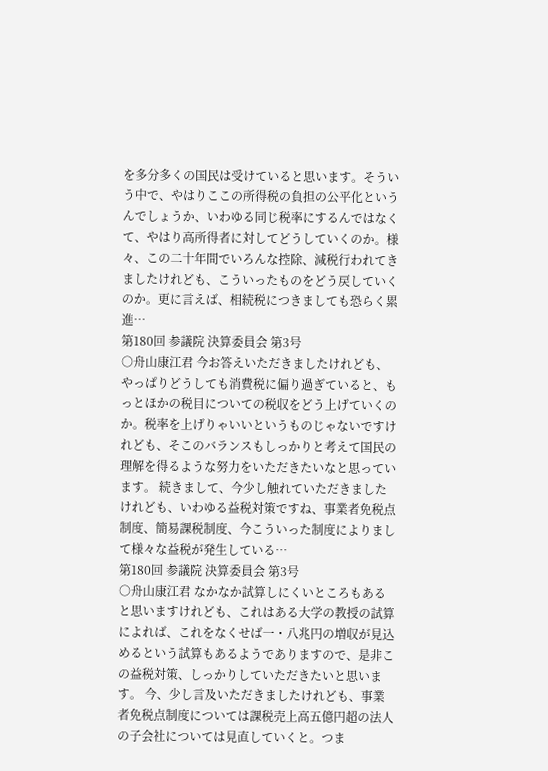を多分多くの国民は受けていると思います。そういう中で、やはりここの所得税の負担の公平化というんでしょうか、いわゆる同じ税率にするんではなくて、やはり高所得者に対してどうしていくのか。様々、この二十年間でいろんな控除、減税行われてきましたけれども、こういったものをどう戻していくのか。更に言えば、相続税につきましても恐らく累進…
第180回 参議院 決算委員会 第3号
○舟山康江君 今お答えいただきましたけれども、やっぱりどうしても消費税に偏り過ぎていると、もっとほかの税目についての税収をどう上げていくのか。税率を上げりゃいいというものじゃないですけれども、そこのバランスもしっかりと考えて国民の理解を得るような努力をいただきたいなと思っています。 続きまして、今少し触れていただきましたけれども、いわゆる益税対策ですね、事業者免税点制度、簡易課税制度、今こういった制度によりまして様々な益税が発生している…
第180回 参議院 決算委員会 第3号
○舟山康江君 なかなか試算しにくいところもあると思いますけれども、これはある大学の教授の試算によれば、これをなくせば一・八兆円の増収が見込めるという試算もあるようでありますので、是非この益税対策、しっかりしていただきたいと思います。 今、少し言及いただきましたけれども、事業者免税点制度については課税売上高五億円超の法人の子会社については見直していくと。つま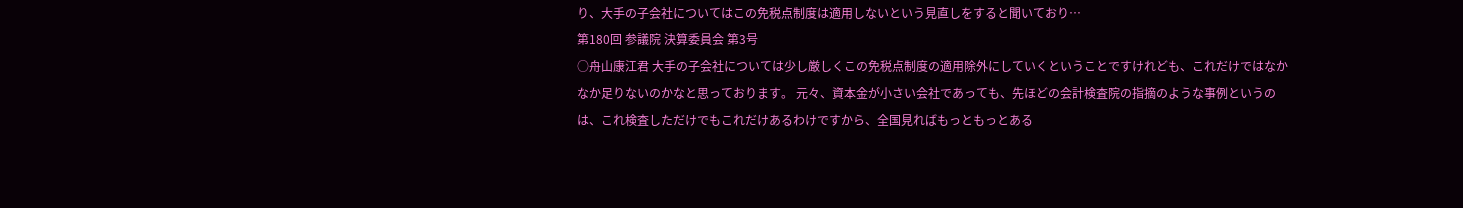り、大手の子会社についてはこの免税点制度は適用しないという見直しをすると聞いており…
第180回 参議院 決算委員会 第3号
○舟山康江君 大手の子会社については少し厳しくこの免税点制度の適用除外にしていくということですけれども、これだけではなかなか足りないのかなと思っております。 元々、資本金が小さい会社であっても、先ほどの会計検査院の指摘のような事例というのは、これ検査しただけでもこれだけあるわけですから、全国見ればもっともっとある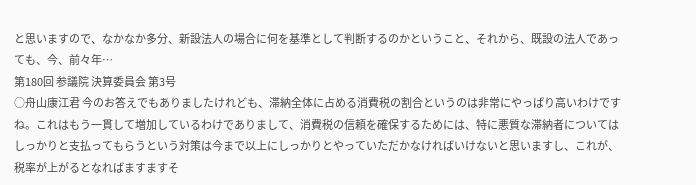と思いますので、なかなか多分、新設法人の場合に何を基準として判断するのかということ、それから、既設の法人であっても、今、前々年…
第180回 参議院 決算委員会 第3号
○舟山康江君 今のお答えでもありましたけれども、滞納全体に占める消費税の割合というのは非常にやっぱり高いわけですね。これはもう一貫して増加しているわけでありまして、消費税の信頼を確保するためには、特に悪質な滞納者についてはしっかりと支払ってもらうという対策は今まで以上にしっかりとやっていただかなければいけないと思いますし、これが、税率が上がるとなればますますそ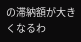の滞納額が大きくなるわ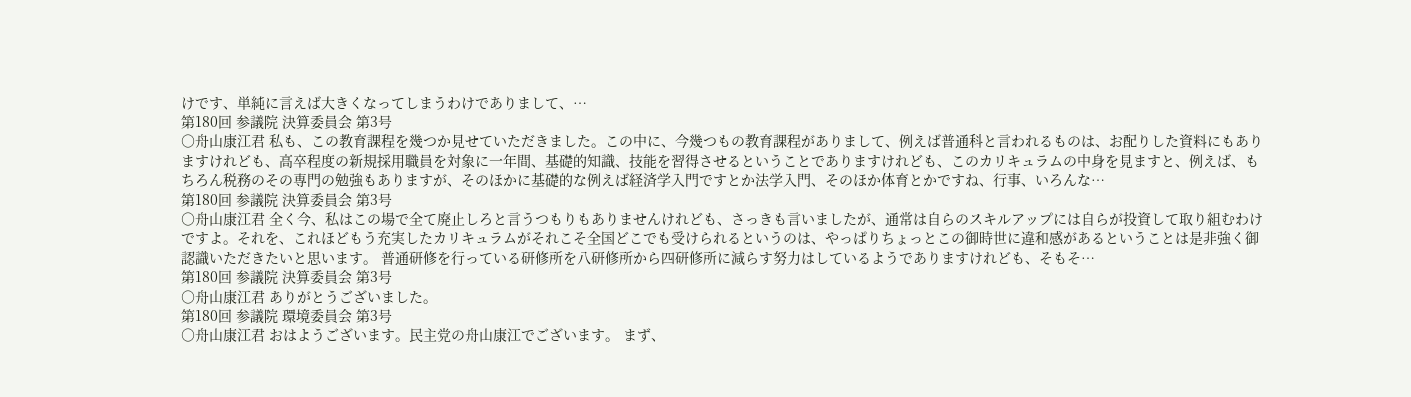けです、単純に言えば大きくなってしまうわけでありまして、…
第180回 参議院 決算委員会 第3号
○舟山康江君 私も、この教育課程を幾つか見せていただきました。この中に、今幾つもの教育課程がありまして、例えば普通科と言われるものは、お配りした資料にもありますけれども、高卒程度の新規採用職員を対象に一年間、基礎的知識、技能を習得させるということでありますけれども、このカリキュラムの中身を見ますと、例えば、もちろん税務のその専門の勉強もありますが、そのほかに基礎的な例えば経済学入門ですとか法学入門、そのほか体育とかですね、行事、いろんな…
第180回 参議院 決算委員会 第3号
○舟山康江君 全く今、私はこの場で全て廃止しろと言うつもりもありませんけれども、さっきも言いましたが、通常は自らのスキルアップには自らが投資して取り組むわけですよ。それを、これほどもう充実したカリキュラムがそれこそ全国どこでも受けられるというのは、やっぱりちょっとこの御時世に違和感があるということは是非強く御認識いただきたいと思います。 普通研修を行っている研修所を八研修所から四研修所に減らす努力はしているようでありますけれども、そもそ…
第180回 参議院 決算委員会 第3号
○舟山康江君 ありがとうございました。
第180回 参議院 環境委員会 第3号
○舟山康江君 おはようございます。民主党の舟山康江でございます。 まず、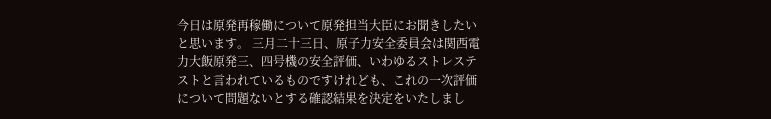今日は原発再稼働について原発担当大臣にお聞きしたいと思います。 三月二十三日、原子力安全委員会は関西電力大飯原発三、四号機の安全評価、いわゆるストレステストと言われているものですけれども、これの一次評価について問題ないとする確認結果を決定をいたしまし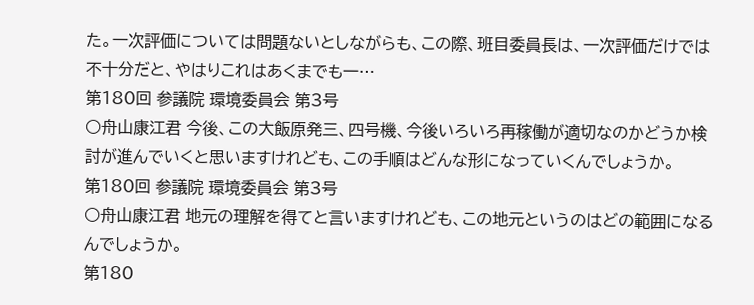た。一次評価については問題ないとしながらも、この際、班目委員長は、一次評価だけでは不十分だと、やはりこれはあくまでも一…
第180回 参議院 環境委員会 第3号
○舟山康江君 今後、この大飯原発三、四号機、今後いろいろ再稼働が適切なのかどうか検討が進んでいくと思いますけれども、この手順はどんな形になっていくんでしょうか。
第180回 参議院 環境委員会 第3号
○舟山康江君 地元の理解を得てと言いますけれども、この地元というのはどの範囲になるんでしょうか。
第180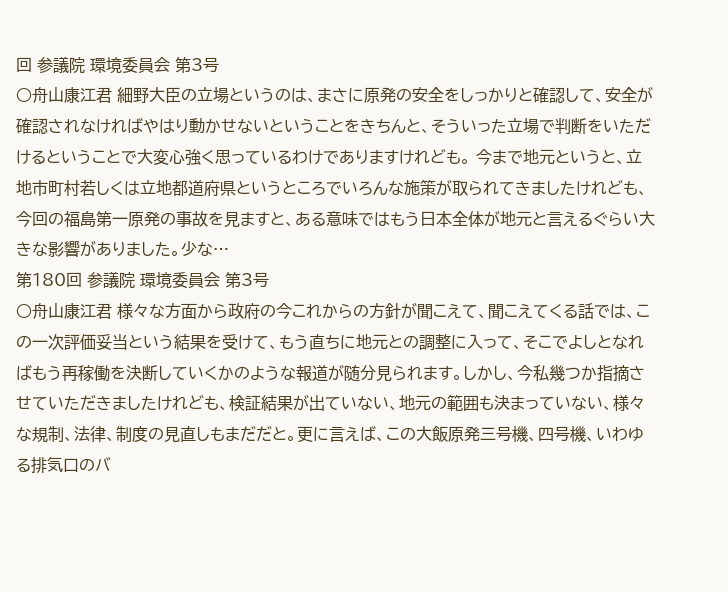回 参議院 環境委員会 第3号
○舟山康江君 細野大臣の立場というのは、まさに原発の安全をしっかりと確認して、安全が確認されなければやはり動かせないということをきちんと、そういった立場で判断をいただけるということで大変心強く思っているわけでありますけれども。 今まで地元というと、立地市町村若しくは立地都道府県というところでいろんな施策が取られてきましたけれども、今回の福島第一原発の事故を見ますと、ある意味ではもう日本全体が地元と言えるぐらい大きな影響がありました。少な…
第180回 参議院 環境委員会 第3号
○舟山康江君 様々な方面から政府の今これからの方針が聞こえて、聞こえてくる話では、この一次評価妥当という結果を受けて、もう直ちに地元との調整に入って、そこでよしとなればもう再稼働を決断していくかのような報道が随分見られます。しかし、今私幾つか指摘させていただきましたけれども、検証結果が出ていない、地元の範囲も決まっていない、様々な規制、法律、制度の見直しもまだだと。更に言えば、この大飯原発三号機、四号機、いわゆる排気口のバ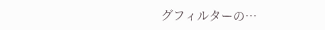グフィルターの…